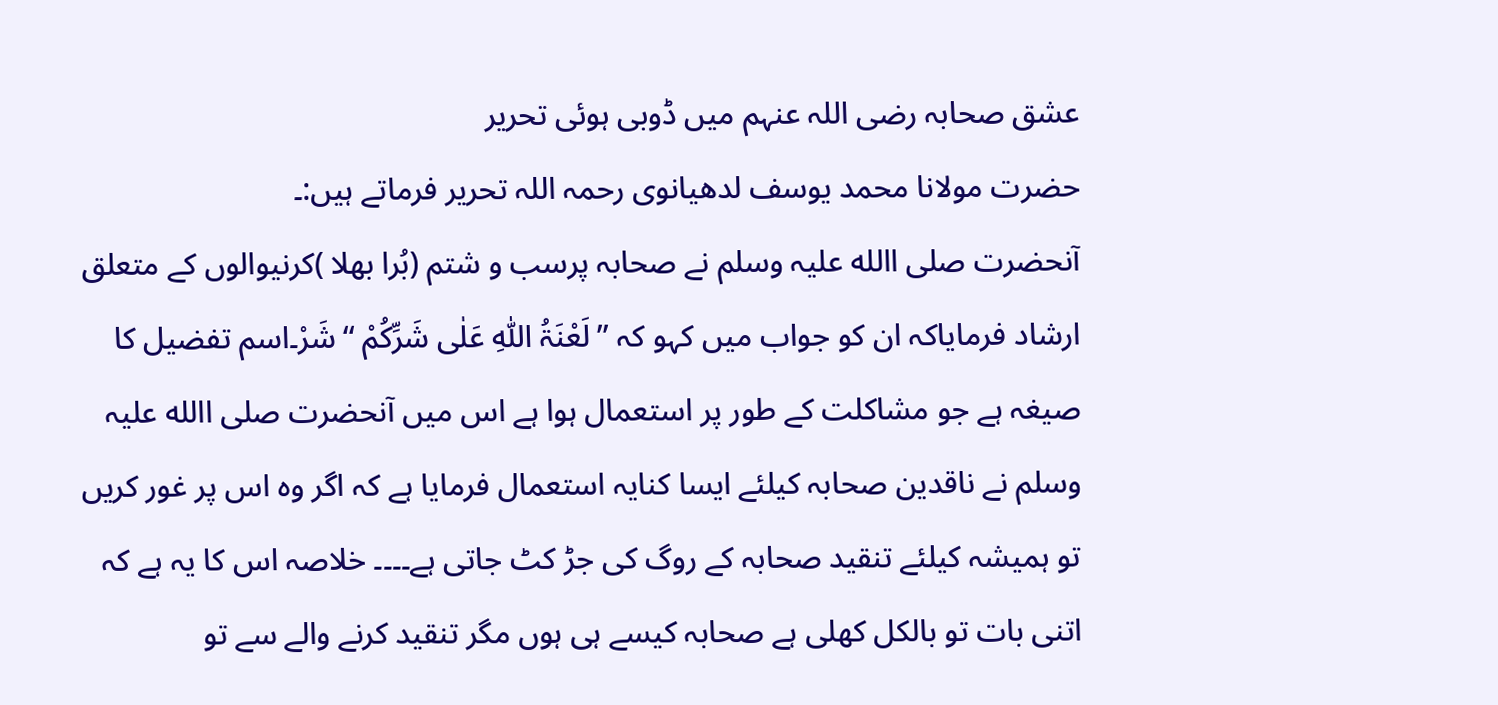عشق صحابہ رضی اللہ عنہم میں ڈوبی ہوئی تحریر
حضرت مولانا محمد یوسف لدھیانوی رحمہ اللہ تحریر فرماتے ہیں:۔
آنحضرت صلی االله علیہ وسلم نے صحابہ پرسب و شتم (بُرا بھلا )کرنیوالوں کے متعلق ارشاد فرمایاکہ ان کو جواب میں کہو کہ ’’لَعْنَۃُ اللّٰہِ عَلٰی شَرِّکُمْ ‘‘شَرْ۔اسم تفضیل کا صیغہ ہے جو مشاکلت کے طور پر استعمال ہوا ہے اس میں آنحضرت صلی االله علیہ وسلم نے ناقدین صحابہ کیلئے ایسا کنایہ استعمال فرمایا ہے کہ اگر وہ اس پر غور کریں تو ہمیشہ کیلئے تنقید صحابہ کے روگ کی جڑ کٹ جاتی ہے۔۔۔۔ خلاصہ اس کا یہ ہے کہ اتنی بات تو بالکل کھلی ہے صحابہ کیسے ہی ہوں مگر تنقید کرنے والے سے تو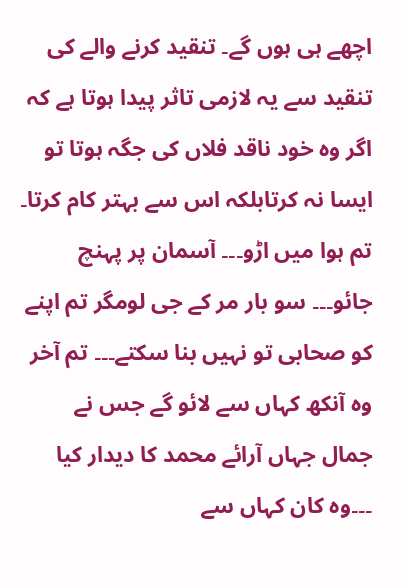اچھے ہی ہوں گے۔ تنقید کرنے والے کی تنقید سے یہ لازمی تاثر پیدا ہوتا ہے کہ اگر وہ خود ناقد فلاں کی جگہ ہوتا تو ایسا نہ کرتابلکہ اس سے بہتر کام کرتا۔
تم ہوا میں اڑو۔۔۔ آسمان پر پہنچ جائو۔۔۔ سو بار مر کے جی لومگر تم اپنے کو صحابی تو نہیں بنا سکتے۔۔۔ تم آخر وہ آنکھ کہاں سے لائو گے جس نے جمال جہاں آرائے محمد کا دیدار کیا ۔۔۔وہ کان کہاں سے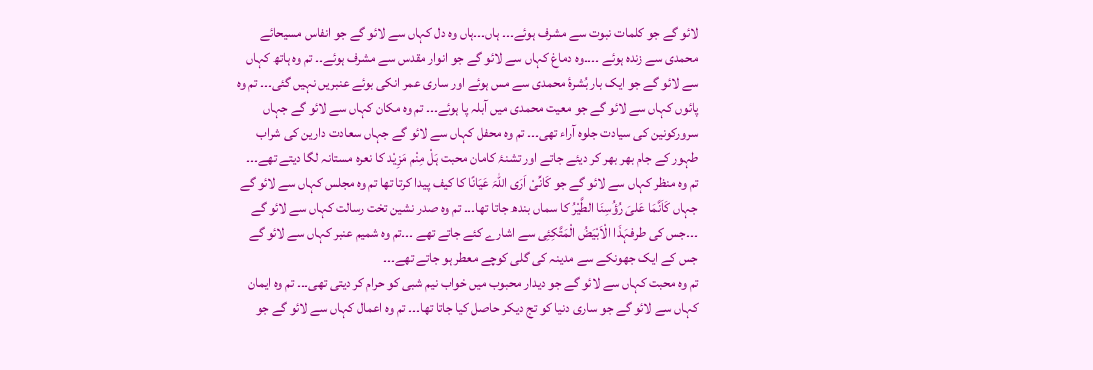لائو گے جو کلمات نبوت سے مشرف ہوئے۔۔۔ ہاں۔۔۔ہاں وہ دل کہاں سے لائو گے جو انفاس مسیحائے محمدی سے زندہ ہوئے ۔۔۔۔وہ دماغ کہاں سے لائو گے جو انوار مقدس سے مشرف ہوئے۔۔ تم وہ ہاتھ کہاں سے لائو گے جو ایک بار بُشرۂ محمدی سے مس ہوئے اور ساری عمر انکی بوئے عنبریں نہیں گئی۔۔۔ تم وہ پائوں کہاں سے لائو گے جو معیت محمدی میں آبلہ پا ہوئے۔۔۔ تم وہ مکان کہاں سے لائو گے جہاں سرورکونین کی سیادت جلوہ آراء تھی۔۔۔ تم وہ محفل کہاں سے لائو گے جہاں سعادت دارین کی شراب طہور کے جام بھر بھر کر دیئے جاتے اور تشنۂ کامان محبت ہَلْ مِنْم مَزِیْد کا نعرہ مستانہ لگا دیتے تھے۔۔۔ تم وہ منظر کہاں سے لائو گے جو کَانِّیْ اَرَی اللّٰہَ عَیَانًا کا کیف پیدا کرتا تھا تم وہ مجلس کہاں سے لائو گے جہاں کَاَنَّمَا عَلیَ رُؤُسِنَا الطَّیْرُ کا سماں بندھ جاتا تھا۔۔۔ تم وہ صدر نشین تخت رسالت کہاں سے لائو گے ۔۔۔جس کی طرفہَذَا الْاَبْیَضُ الْمَتَّکِئِی سے اشارے کئے جاتے تھے ۔۔۔تم وہ شمیم عنبر کہاں سے لائو گے جس کے ایک جھونکے سے مدینہ کی گلی کوچے معطر ہو جاتے تھے۔۔۔
تم وہ محبت کہاں سے لائو گے جو دیدار محبوب میں خواب نیم شبی کو حرام کر دیتی تھی۔۔۔ تم وہ ایمان کہاں سے لائو گے جو ساری دنیا کو تج دیکر حاصل کیا جاتا تھا۔۔۔ تم وہ اعمال کہاں سے لائو گے جو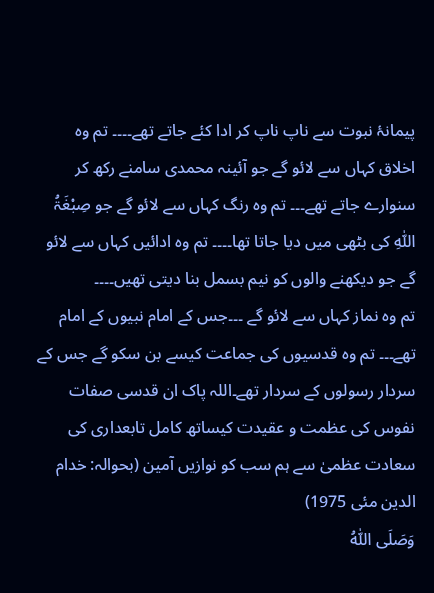پیمانۂ نبوت سے ناپ ناپ کر ادا کئے جاتے تھے۔۔۔۔ تم وہ اخلاق کہاں سے لائو گے جو آئینہ محمدی سامنے رکھ کر سنوارے جاتے تھے۔۔۔ تم وہ رنگ کہاں سے لائو گے جو صِبْغَۃُ اللّٰہِ کی بٹھی میں دیا جاتا تھا۔۔۔۔ تم وہ ادائیں کہاں سے لائو گے جو دیکھنے والوں کو نیم بسمل بنا دیتی تھیں۔۔۔۔
تم وہ نماز کہاں سے لائو گے ۔۔۔جس کے امام نبیوں کے امام تھے۔۔۔ تم وہ قدسیوں کی جماعت کیسے بن سکو گے جس کے سردار رسولوں کے سردار تھے۔اللہ پاک ان قدسی صفات نفوس کی عظمت و عقیدت کیساتھ کامل تابعداری کی سعادت عظمیٰ سے ہم سب کو نوازیں آمین (بحوالہ: خدام الدین مئی 1975)
وَصَلَی اللّٰہُ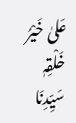عَلیٰ خَیْرُ خَلْقِہٖ سَیِّدِنَا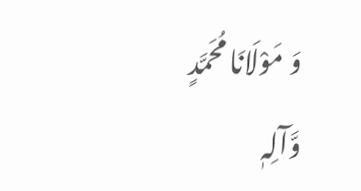وَ مَوْلَانَا مُحَمَّدٍ
وَّآلِہٖ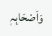وَاَصْحَابِہٖ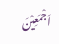اَجْمَعِیْنَ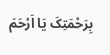بِرَحْمَتِکَ یَا اَرْحَمَ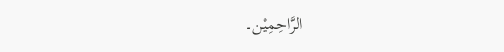الرَّاحِمِیْن۔